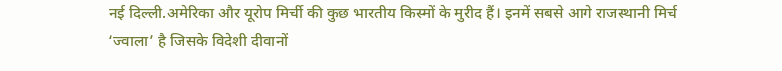नई दिल्ली.अमेरिका और यूरोप मिर्ची की कुछ भारतीय किस्मों के मुरीद हैं। इनमें सबसे आगे राजस्थानी मिर्च ‘ज्वाला’ है जिसके विदेशी दीवानों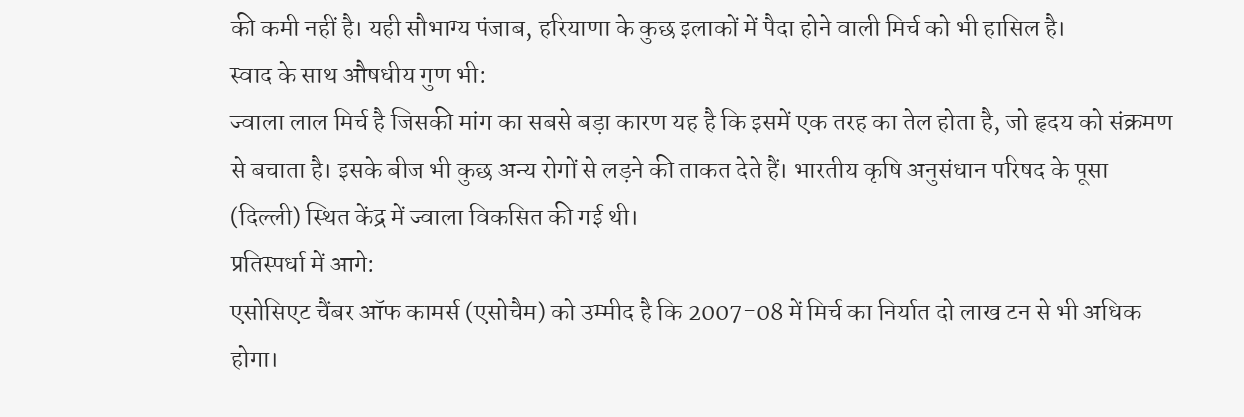की कमी नहीं है। यही सौभाग्य पंजाब, हरियाणा के कुछ इलाकों में पैदा होने वाली मिर्च को भी हासिल है।
स्वाद के साथ औषधीय गुण भी:
ज्वाला लाल मिर्च है जिसकी मांग का सबसे बड़ा कारण यह है कि इसमें एक तरह का तेल होता है, जो हृदय को संक्रमण से बचाता है। इसके बीज भी कुछ अन्य रोगों से लड़ने की ताकत देते हैं। भारतीय कृषि अनुसंधान परिषद के पूसा (दिल्ली) स्थित केंद्र में ज्वाला विकसित की गई थी।
प्रतिस्पर्धा में आगे:
एसोसिएट चैंबर ऑफ कामर्स (एसोचैम) को उम्मीद है कि 2007-08 में मिर्च का निर्यात दो लाख टन से भी अधिक होगा।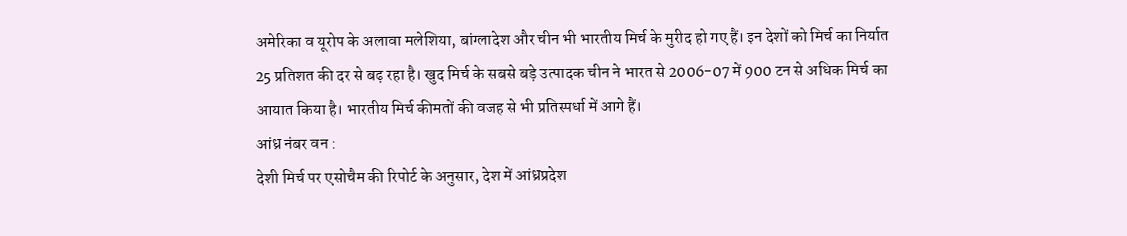अमेरिका व यूरोप के अलावा मलेशिया, बांग्लादेश और चीन भी भारतीय मिर्च के मुरीद हो गए हैं। इन देशों को मिर्च का निर्यात 25 प्रतिशत की दर से बढ़ रहा है। खुद मिर्च के सबसे बड़े उत्पादक चीन ने भारत से 2006-07 में 900 टन से अधिक मिर्च का आयात किया है। भारतीय मिर्च कीमतों की वजह से भी प्रतिस्पर्धा में आगे हैं।
आंध्र नंबर वन :
देशी मिर्च पर एसोचैम की रिपोर्ट के अनुसार, देश में आंध्रप्रदेश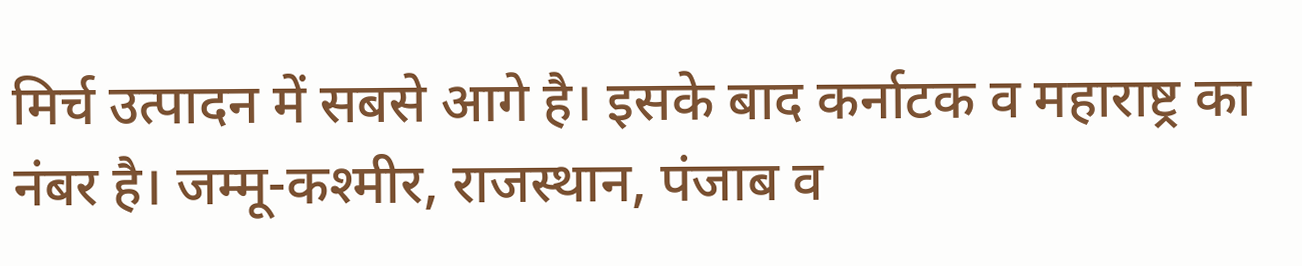मिर्च उत्पादन में सबसे आगे है। इसके बाद कर्नाटक व महाराष्ट्र का नंबर है। जम्मू-कश्मीर, राजस्थान, पंजाब व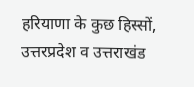हरियाणा के कुछ हिस्सों, उत्तरप्रदेश व उत्तराखंड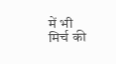में भी मिर्च की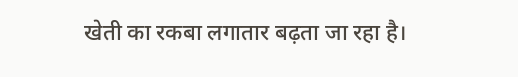खेती का रकबा लगातार बढ़ता जा रहा है।